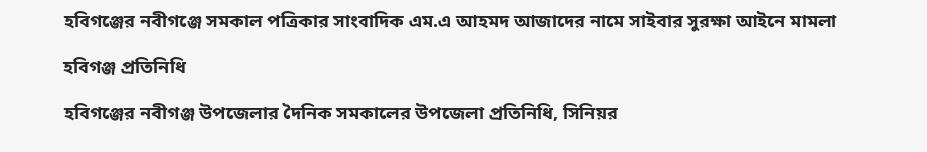হবিগঞ্জের নবীগঞ্জে সমকাল পত্রিকার সাংবাদিক এম.এ আহমদ আজাদের নামে সাইবার সুরক্ষা আইনে মামলা

হবিগঞ্জ প্রতিনিধি

হবিগঞ্জের নবীগঞ্জ উপজেলার দৈনিক সমকালের উপজেলা প্রতিনিধি, সিনিয়র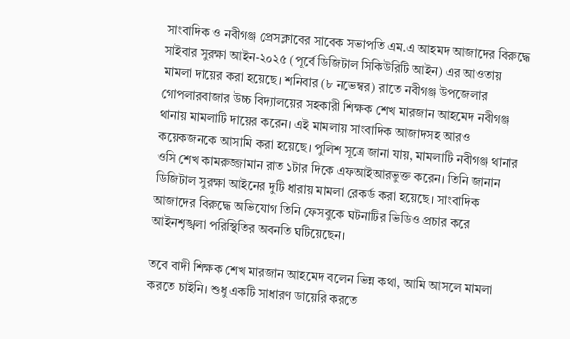সাংবাদিক ও নবীগঞ্জ প্রেসক্লাবের সাবেক সভাপতি এম.এ আহমদ আজাদের বিরুদ্ধে সাইবার সুরক্ষা আইন-২০২৫ (পূর্বে ডিজিটাল সিকিউরিটি আইন) এর আওতায় মামলা দায়ের করা হয়েছে। শনিবার (৮ নভেম্বর) রাতে নবীগঞ্জ উপজেলার গোপলারবাজার উচ্চ বিদ্যালয়ের সহকারী শিক্ষক শেখ মারজান আহমেদ নবীগঞ্জ থানায় মামলাটি দায়ের করেন। এই মামলায় সাংবাদিক আজাদসহ আরও কয়েকজনকে আসামি করা হয়েছে। পুলিশ সূত্রে জানা যায়, মামলাটি নবীগঞ্জ থানার ওসি শেখ কামরুজ্জামান রাত ১টার দিকে এফআইআরভুক্ত করেন। তিনি জানান ডিজিটাল সুরক্ষা আইনের দুটি ধারায় মামলা রেকর্ড করা হয়েছে। সাংবাদিক আজাদের বিরুদ্ধে অভিযোগ তিনি ফেসবুকে ঘটনাটির ভিডিও প্রচার করে আইনশৃঙ্খলা পরিস্থিতির অবনতি ঘটিয়েছেন।

তবে বাদী শিক্ষক শেখ মারজান আহমেদ বলেন ভিন্ন কথা, আমি আসলে মামলা করতে চাইনি। শুধু একটি সাধারণ ডায়েরি করতে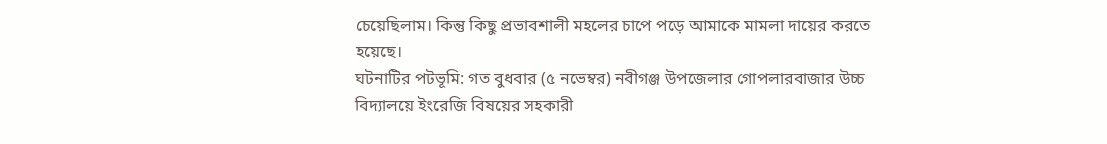চেয়েছিলাম। কিন্তু কিছু প্রভাবশালী মহলের চাপে পড়ে আমাকে মামলা দায়ের করতে হয়েছে।
ঘটনাটির পটভূমি: গত বুধবার (৫ নভেম্বর) নবীগঞ্জ উপজেলার গোপলারবাজার উচ্চ বিদ্যালয়ে ইংরেজি বিষয়ের সহকারী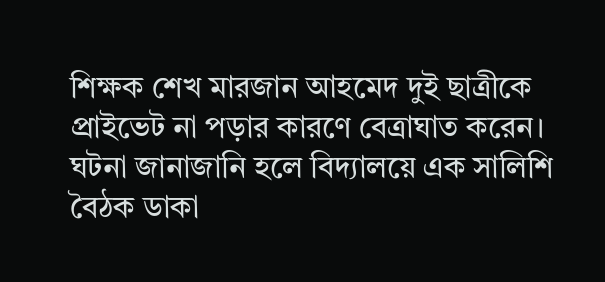শিক্ষক শেখ মারজান আহমেদ দুই ছাত্রীকে প্রাইভেট না পড়ার কারণে বেত্রাঘাত করেন।
ঘটনা জানাজানি হলে বিদ্যালয়ে এক সালিশি বৈঠক ডাকা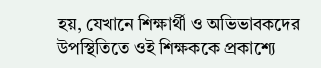হয়, যেখানে শিক্ষার্থী ও অভিভাবকদের উপস্থিতিতে ওই শিক্ষককে প্রকাশ্যে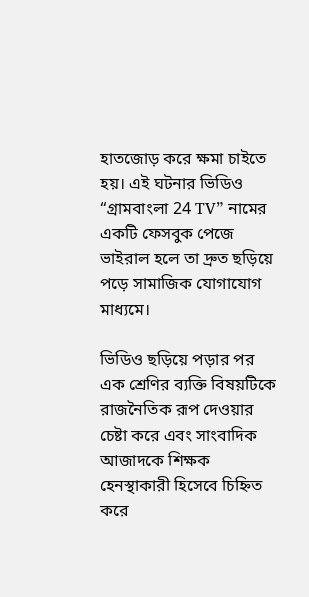হাতজোড় করে ক্ষমা চাইতে হয়। এই ঘটনার ভিডিও “গ্রামবাংলা 24 TV” নামের একটি ফেসবুক পেজে ভাইরাল হলে তা দ্রুত ছড়িয়ে পড়ে সামাজিক যোগাযোগ মাধ্যমে।

ভিডিও ছড়িয়ে পড়ার পর এক শ্রেণির ব্যক্তি বিষয়টিকে রাজনৈতিক রূপ দেওয়ার চেষ্টা করে এবং সাংবাদিক আজাদকে শিক্ষক হেনস্থাকারী হিসেবে চিহ্নিত করে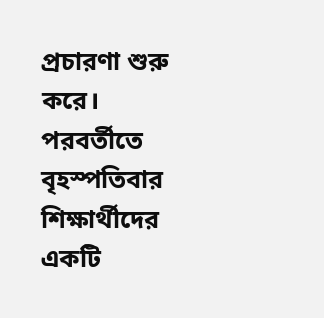প্রচারণা শুরু করে। পরবর্তীতে বৃহস্পতিবার শিক্ষার্থীদের একটি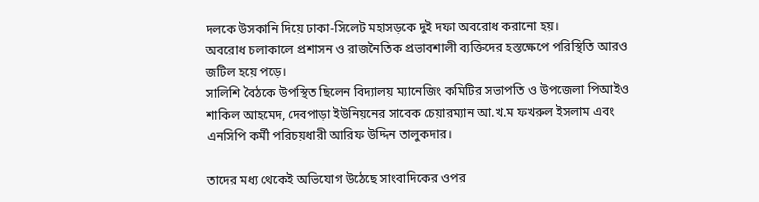দলকে উসকানি দিয়ে ঢাকা-সিলেট মহাসড়কে দুই দফা অবরোধ করানো হয়।
অবরোধ চলাকালে প্রশাসন ও রাজনৈতিক প্রভাবশালী ব্যক্তিদের হস্তক্ষেপে পরিস্থিতি আরও জটিল হয়ে পড়ে।
সালিশি বৈঠকে উপস্থিত ছিলেন বিদ্যালয় ম্যানেজিং কমিটির সভাপতি ও উপজেলা পিআইও শাকিল আহমেদ, দেবপাড়া ইউনিয়নের সাবেক চেয়ারম্যান আ.খ.ম ফখরুল ইসলাম এবং এনসিপি কর্মী পরিচয়ধারী আরিফ উদ্দিন তালুকদার।

তাদের মধ্য থেকেই অভিযোগ উঠেছে সাংবাদিকের ওপর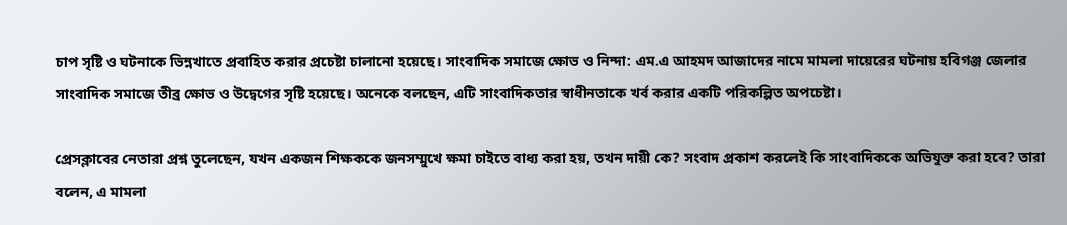চাপ সৃষ্টি ও ঘটনাকে ভিন্নখাতে প্রবাহিত করার প্রচেষ্টা চালানো হয়েছে। সাংবাদিক সমাজে ক্ষোভ ও নিন্দা: এম.এ আহমদ আজাদের নামে মামলা দায়েরের ঘটনায় হবিগঞ্জ জেলার সাংবাদিক সমাজে তীব্র ক্ষোভ ও উদ্বেগের সৃষ্টি হয়েছে। অনেকে বলছেন, এটি সাংবাদিকতার স্বাধীনতাকে খর্ব করার একটি পরিকল্পিত অপচেষ্টা।

প্রেসক্লাবের নেতারা প্রশ্ন তুলেছেন, যখন একজন শিক্ষককে জনসম্মুখে ক্ষমা চাইতে বাধ্য করা হয়, তখন দায়ী কে? সংবাদ প্রকাশ করলেই কি সাংবাদিককে অভিযুক্ত করা হবে? তারা বলেন, এ মামলা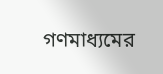গণমাধ্যমের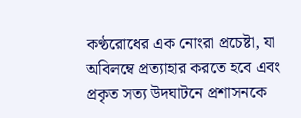কণ্ঠরোধের এক নোংরা প্রচেষ্টা, যা অবিলম্বে প্রত্যাহার করতে হবে এবং প্রকৃত সত্য উদঘাটনে প্রশাসনকে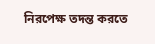নিরপেক্ষ তদন্ত করতে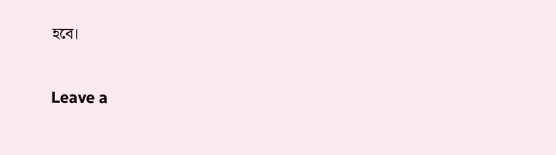হবে।

Leave a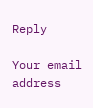Reply

Your email address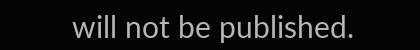will not be published.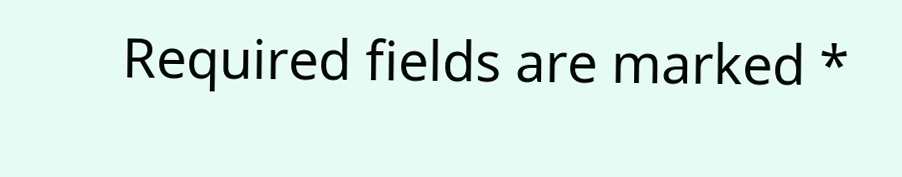Required fields are marked *